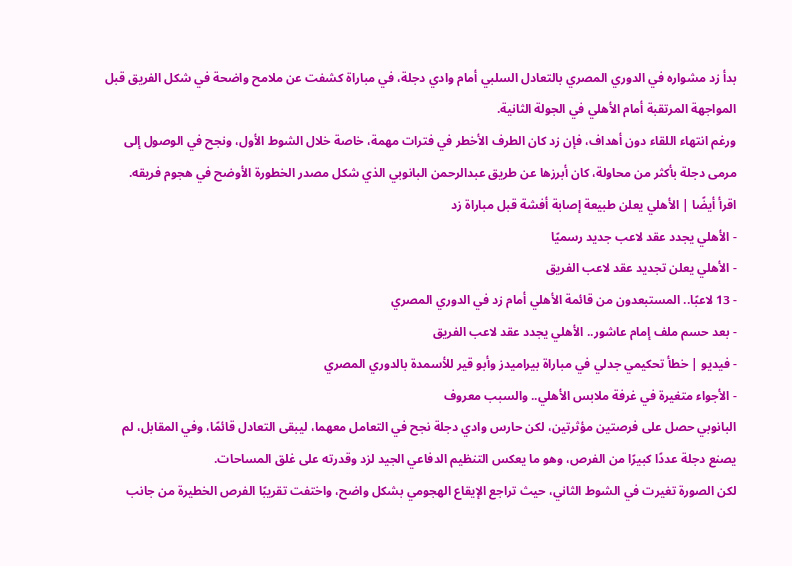بدأ زد مشواره في الدوري المصري بالتعادل السلبي أمام وادي دجلة، في مباراة كشفت عن ملامح واضحة في شكل الفريق قبل المواجهة المرتقبة أمام الأهلي في الجولة الثانية.
ورغم انتهاء اللقاء دون أهداف، فإن زد كان الطرف الأخطر في فترات مهمة، خاصة خلال الشوط الأول، ونجح في الوصول إلى مرمى دجلة بأكثر من محاولة، كان أبرزها عن طريق عبدالرحمن البانوبي الذي شكل مصدر الخطورة الأوضح في هجوم فريقه.
اقرأ أيضًا | الأهلي يعلن طبيعة إصابة أفشة قبل مباراة زد
- الأهلي يجدد عقد لاعب جديد رسميًا
- الأهلي يعلن تجديد عقد لاعب الفريق
- 13 لاعبًا.. المستبعدون من قائمة الأهلي أمام زد في الدوري المصري
- بعد حسم ملف إمام عاشور.. الأهلي يجدد عقد لاعب الفريق
- فيديو | خطأ تحكيمي جدلي في مباراة بيراميدز وأبو قير للأسمدة بالدوري المصري
- الأجواء متغيرة في غرفة ملابس الأهلي.. والسبب معروف
البانوبي حصل على فرصتين مؤثرتين، لكن حارس وادي دجلة نجح في التعامل معهما، ليبقى التعادل قائمًا، وفي المقابل، لم يصنع دجلة عددًا كبيرًا من الفرص، وهو ما يعكس التنظيم الدفاعي الجيد لزد وقدرته على غلق المساحات.
لكن الصورة تغيرت في الشوط الثاني، حيث تراجع الإيقاع الهجومي بشكل واضح، واختفت تقريبًا الفرص الخطيرة من جانب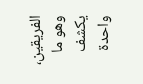الفريقين، وهو ما يكشف واحدة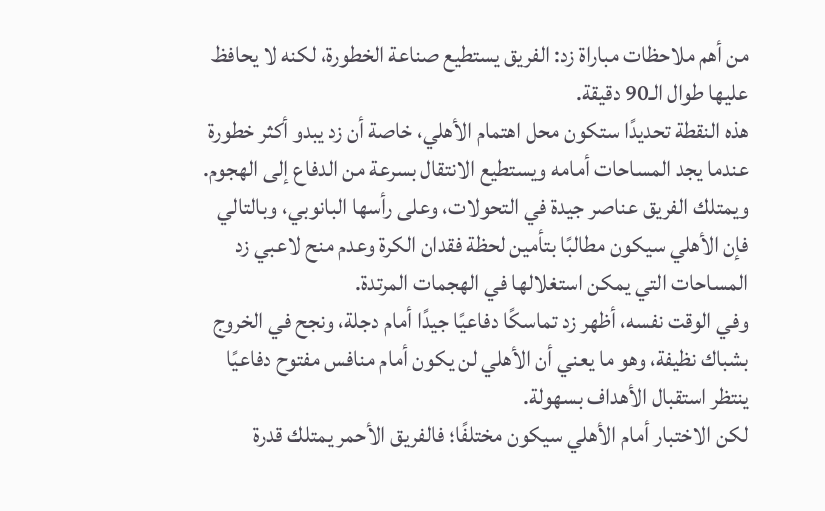من أهم ملاحظات مباراة زد: الفريق يستطيع صناعة الخطورة، لكنه لا يحافظ عليها طوال الـ90 دقيقة.
هذه النقطة تحديدًا ستكون محل اهتمام الأهلي، خاصة أن زد يبدو أكثر خطورة عندما يجد المساحات أمامه ويستطيع الانتقال بسرعة من الدفاع إلى الهجوم.
ويمتلك الفريق عناصر جيدة في التحولات، وعلى رأسها البانوبي، وبالتالي فإن الأهلي سيكون مطالبًا بتأمين لحظة فقدان الكرة وعدم منح لاعبي زد المساحات التي يمكن استغلالها في الهجمات المرتدة.
وفي الوقت نفسه، أظهر زد تماسكًا دفاعيًا جيدًا أمام دجلة، ونجح في الخروج بشباك نظيفة، وهو ما يعني أن الأهلي لن يكون أمام منافس مفتوح دفاعيًا ينتظر استقبال الأهداف بسهولة.
لكن الاختبار أمام الأهلي سيكون مختلفًا؛ فالفريق الأحمر يمتلك قدرة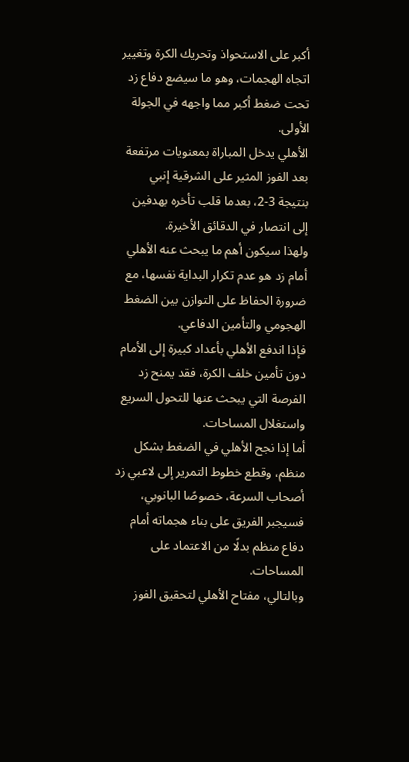أكبر على الاستحواذ وتحريك الكرة وتغيير اتجاه الهجمات، وهو ما سيضع دفاع زد تحت ضغط أكبر مما واجهه في الجولة الأولى.
الأهلي يدخل المباراة بمعنويات مرتفعة بعد الفوز المثير على الشرقية إنبي بنتيجة 3-2، بعدما قلب تأخره بهدفين إلى انتصار في الدقائق الأخيرة.
ولهذا سيكون أهم ما يبحث عنه الأهلي أمام زد هو عدم تكرار البداية نفسها، مع ضرورة الحفاظ على التوازن بين الضغط الهجومي والتأمين الدفاعي.
فإذا اندفع الأهلي بأعداد كبيرة إلى الأمام دون تأمين خلف الكرة، فقد يمنح زد الفرصة التي يبحث عنها للتحول السريع واستغلال المساحات.
أما إذا نجح الأهلي في الضغط بشكل منظم، وقطع خطوط التمرير إلى لاعبي زد أصحاب السرعة، خصوصًا البانوبي، فسيجبر الفريق على بناء هجماته أمام دفاع منظم بدلًا من الاعتماد على المساحات.
وبالتالي، مفتاح الأهلي لتحقيق الفوز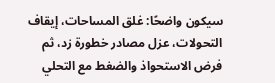سيكون واضحًا: غلق المساحات، إيقاف التحولات، عزل مصادر خطورة زد، ثم فرض الاستحواذ والضغط مع التحلي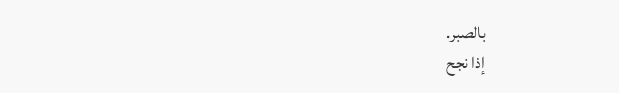بالصبر.
إذا نجح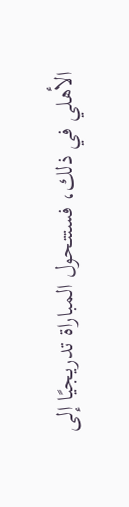الأهلي في ذلك، فستتحول المباراة تدريجيًا إلى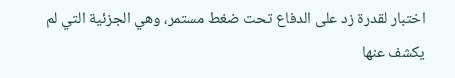اختبار لقدرة زد على الدفاع تحت ضغط مستمر، وهي الجزئية التي لم يكشف عنها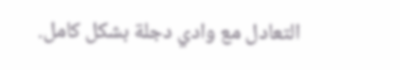التعادل مع وادي دجلة بشكل كامل.